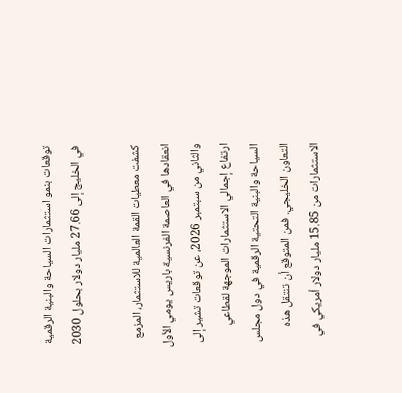توقعات بنمو استثمارات السياحة والبنية الرقمية في الخليج إلى 27.66 مليار دولار بحلول 2030

كشفت معطيات القمة العالمية للاستثمار، المزمع انعقادها في العاصمة الفرنسية باريس يومي الأول والثاني من سبتمبر 2026، عن توقعات تشير إلى ارتفاع إجمالي الاستثمارات الموجهة لقطاعي السياحة والبنية التحتية الرقمية في دول مجلس التعاون الخليجي. فمن المتوقع أن تنتقل هذه الاستثمارات من 15.85 مليار دولار أمريكي في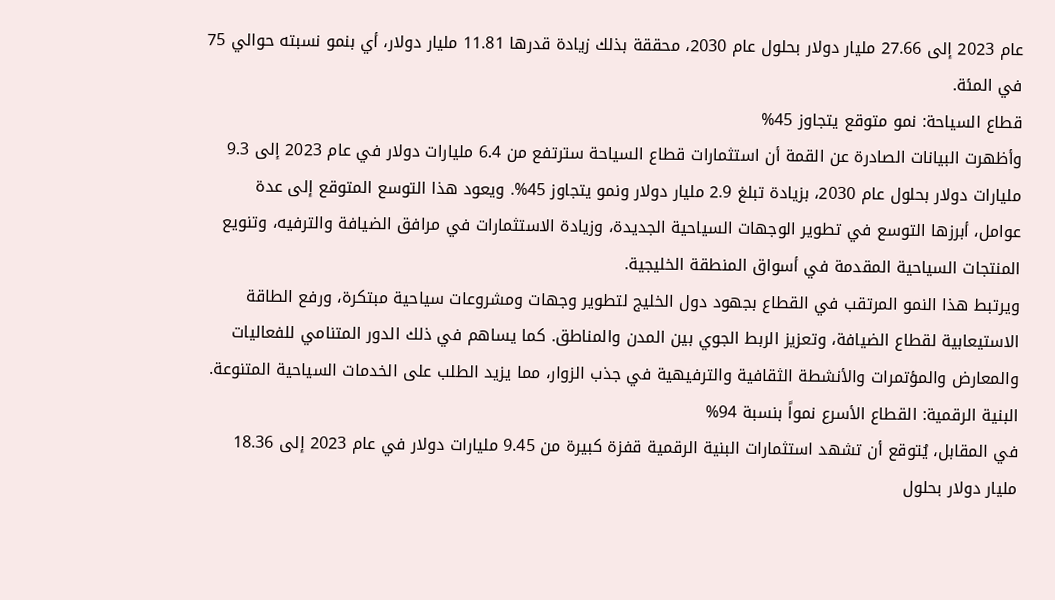عام 2023 إلى 27.66 مليار دولار بحلول عام 2030، محققة بذلك زيادة قدرها 11.81 مليار دولار، أي بنمو نسبته حوالي 75 في المئة.
قطاع السياحة: نمو متوقع يتجاوز 45%
وأظهرت البيانات الصادرة عن القمة أن استثمارات قطاع السياحة سترتفع من 6.4 مليارات دولار في عام 2023 إلى 9.3 مليارات دولار بحلول عام 2030، بزيادة تبلغ 2.9 مليار دولار ونمو يتجاوز 45%. ويعود هذا التوسع المتوقع إلى عدة عوامل، أبرزها التوسع في تطوير الوجهات السياحية الجديدة، وزيادة الاستثمارات في مرافق الضيافة والترفيه، وتنويع المنتجات السياحية المقدمة في أسواق المنطقة الخليجية.
ويرتبط هذا النمو المرتقب في القطاع بجهود دول الخليج لتطوير وجهات ومشروعات سياحية مبتكرة، ورفع الطاقة الاستيعابية لقطاع الضيافة، وتعزيز الربط الجوي بين المدن والمناطق. كما يساهم في ذلك الدور المتنامي للفعاليات والمعارض والمؤتمرات والأنشطة الثقافية والترفيهية في جذب الزوار، مما يزيد الطلب على الخدمات السياحية المتنوعة.
البنية الرقمية: القطاع الأسرع نمواً بنسبة 94%
في المقابل، يُتوقع أن تشهد استثمارات البنية الرقمية قفزة كبيرة من 9.45 مليارات دولار في عام 2023 إلى 18.36 مليار دولار بحلول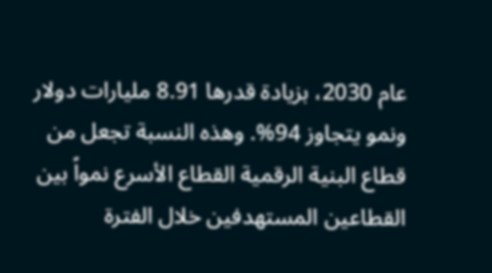عام 2030، بزيادة قدرها 8.91 مليارات دولار ونمو يتجاوز 94%. وهذه النسبة تجعل من قطاع البنية الرقمية القطاع الأسرع نمواً بين القطاعين المستهدفين خلال الفترة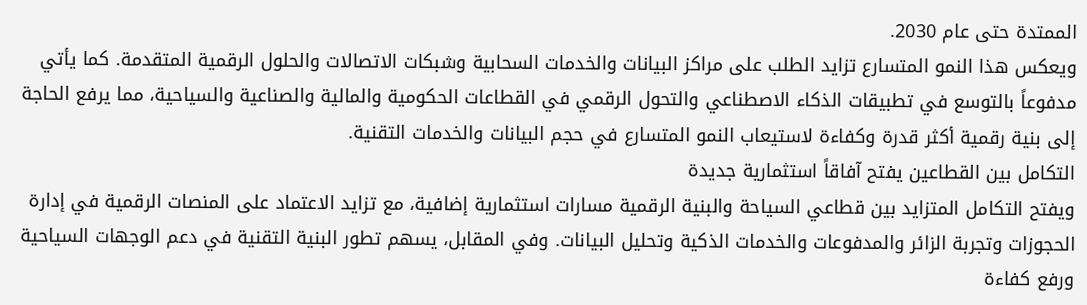الممتدة حتى عام 2030.
ويعكس هذا النمو المتسارع تزايد الطلب على مراكز البيانات والخدمات السحابية وشبكات الاتصالات والحلول الرقمية المتقدمة. كما يأتي مدفوعاً بالتوسع في تطبيقات الذكاء الاصطناعي والتحول الرقمي في القطاعات الحكومية والمالية والصناعية والسياحية، مما يرفع الحاجة إلى بنية رقمية أكثر قدرة وكفاءة لاستيعاب النمو المتسارع في حجم البيانات والخدمات التقنية.
التكامل بين القطاعين يفتح آفاقاً استثمارية جديدة
ويفتح التكامل المتزايد بين قطاعي السياحة والبنية الرقمية مسارات استثمارية إضافية، مع تزايد الاعتماد على المنصات الرقمية في إدارة الحجوزات وتجربة الزائر والمدفوعات والخدمات الذكية وتحليل البيانات. وفي المقابل، يسهم تطور البنية التقنية في دعم الوجهات السياحية ورفع كفاءة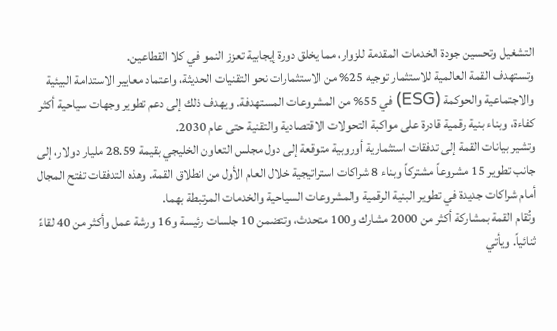التشغيل وتحسين جودة الخدمات المقدمة للزوار، مما يخلق دورة إيجابية تعزز النمو في كلا القطاعين.
وتستهدف القمة العالمية للاستثمار توجيه 25% من الاستثمارات نحو التقنيات الحديثة، واعتماد معايير الاستدامة البيئية والاجتماعية والحوكمة (ESG) في 55% من المشروعات المستهدفة. ويهدف ذلك إلى دعم تطوير وجهات سياحية أكثر كفاءة، وبناء بنية رقمية قادرة على مواكبة التحولات الاقتصادية والتقنية حتى عام 2030.
وتشير بيانات القمة إلى تدفقات استثمارية أوروبية متوقعة إلى دول مجلس التعاون الخليجي بقيمة 28.59 مليار دولار، إلى جانب تطوير 15 مشروعاً مشتركاً وبناء 8 شراكات استراتيجية خلال العام الأول من انطلاق القمة. وهذه التدفقات تفتح المجال أمام شراكات جديدة في تطوير البنية الرقمية والمشروعات السياحية والخدمات المرتبطة بهما.
وتُقام القمة بمشاركة أكثر من 2000 مشارك و100 متحدث، وتتضمن 10 جلسات رئيسة و16 ورشة عمل وأكثر من 40 لقاءً ثنائياً. ويأتي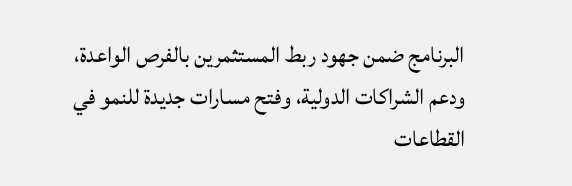البرنامج ضمن جهود ربط المستثمرين بالفرص الواعدة، ودعم الشراكات الدولية، وفتح مسارات جديدة للنمو في القطاعات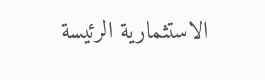الاستثمارية الرئيسة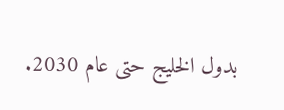بدول الخليج حتى عام 2030.